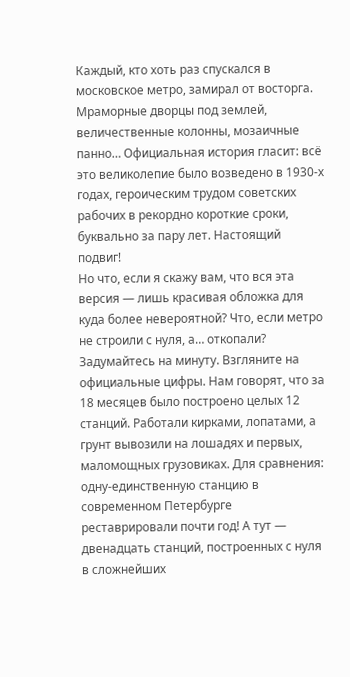Каждый, кто хоть раз спускался в московское метро, замирал от восторга. Мраморные дворцы под землей, величественные колонны, мозаичные панно… Официальная история гласит: всё это великолепие было возведено в 1930-х годах, героическим трудом советских рабочих в рекордно короткие сроки, буквально за пару лет. Настоящий подвиг!
Но что, если я скажу вам, что вся эта версия — лишь красивая обложка для куда более невероятной? Что, если метро не строили с нуля, а… откопали?
Задумайтесь на минуту. Взгляните на официальные цифры. Нам говорят, что за 18 месяцев было построено целых 12 станций. Работали кирками, лопатами, а грунт вывозили на лошадях и первых, маломощных грузовиках. Для сравнения: одну-единственную станцию в современном Петербурге реставрировали почти год! А тут — двенадцать станций, построенных с нуля в сложнейших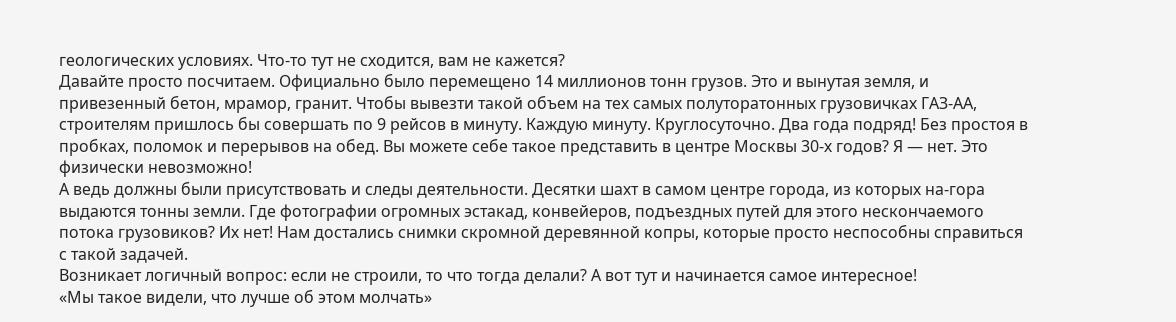геологических условиях. Что-то тут не сходится, вам не кажется?
Давайте просто посчитаем. Официально было перемещено 14 миллионов тонн грузов. Это и вынутая земля, и привезенный бетон, мрамор, гранит. Чтобы вывезти такой объем на тех самых полуторатонных грузовичках ГАЗ-АА, строителям пришлось бы совершать по 9 рейсов в минуту. Каждую минуту. Круглосуточно. Два года подряд! Без простоя в пробках, поломок и перерывов на обед. Вы можете себе такое представить в центре Москвы 30-х годов? Я — нет. Это физически невозможно!
А ведь должны были присутствовать и следы деятельности. Десятки шахт в самом центре города, из которых на-гора выдаются тонны земли. Где фотографии огромных эстакад, конвейеров, подъездных путей для этого нескончаемого потока грузовиков? Их нет! Нам достались снимки скромной деревянной копры, которые просто неспособны справиться с такой задачей.
Возникает логичный вопрос: если не строили, то что тогда делали? А вот тут и начинается самое интересное!
«Мы такое видели, что лучше об этом молчать»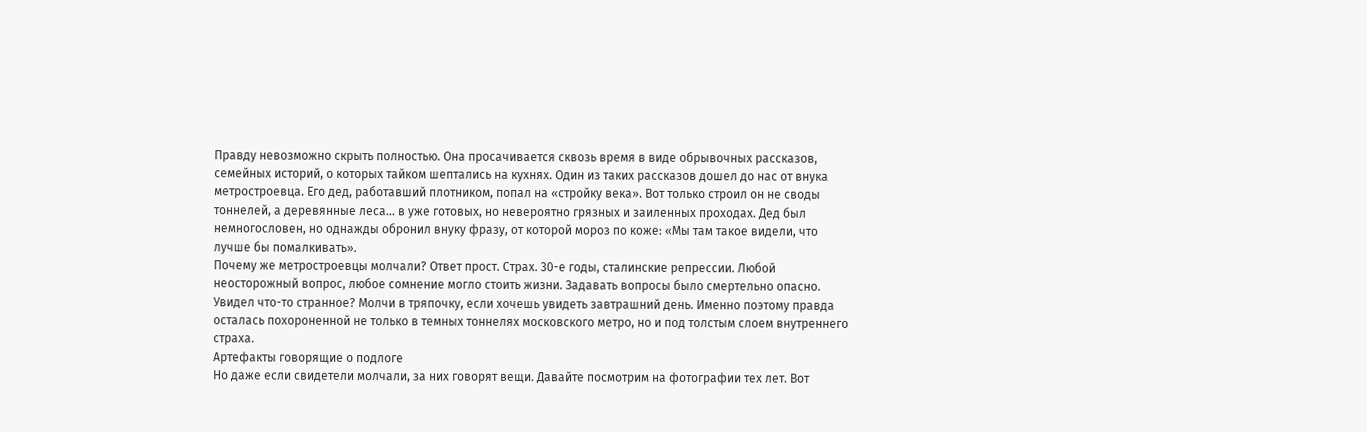Правду невозможно скрыть полностью. Она просачивается сквозь время в виде обрывочных рассказов, семейных историй, о которых тайком шептались на кухнях. Один из таких рассказов дошел до нас от внука метростроевца. Его дед, работавший плотником, попал на «стройку века». Вот только строил он не своды тоннелей, а деревянные леса… в уже готовых, но невероятно грязных и заиленных проходах. Дед был немногословен, но однажды обронил внуку фразу, от которой мороз по коже: «Мы там такое видели, что лучше бы помалкивать».
Почему же метростроевцы молчали? Ответ прост. Страх. 30-е годы, сталинские репрессии. Любой неосторожный вопрос, любое сомнение могло стоить жизни. Задавать вопросы было смертельно опасно. Увидел что-то странное? Молчи в тряпочку, если хочешь увидеть завтрашний день. Именно поэтому правда осталась похороненной не только в темных тоннелях московского метро, но и под толстым слоем внутреннего страха.
Артефакты говорящие о подлоге
Но даже если свидетели молчали, за них говорят вещи. Давайте посмотрим на фотографии тех лет. Вот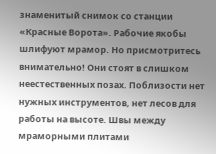знаменитый снимок со станции «Красные Ворота». Рабочие якобы шлифуют мрамор. Но присмотритесь внимательно! Они стоят в слишком неестественных позах. Поблизости нет нужных инструментов, нет лесов для работы на высоте. Швы между мраморными плитами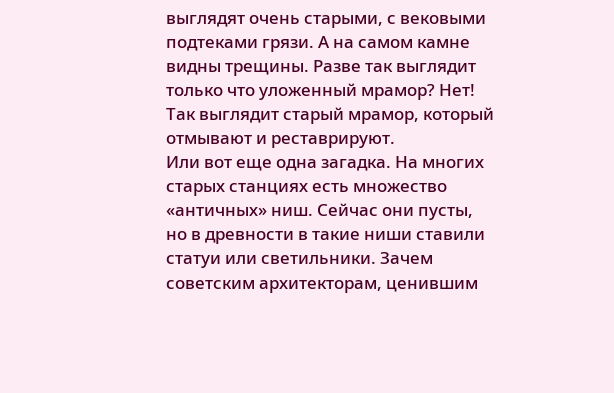выглядят очень старыми, с вековыми подтеками грязи. А на самом камне видны трещины. Разве так выглядит только что уложенный мрамор? Нет! Так выглядит старый мрамор, который отмывают и реставрируют.
Или вот еще одна загадка. На многих старых станциях есть множество «античных» ниш. Сейчас они пусты, но в древности в такие ниши ставили статуи или светильники. Зачем советским архитекторам, ценившим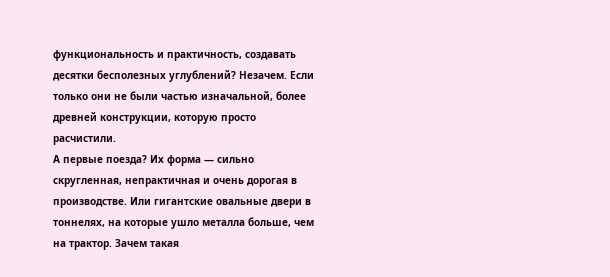функциональность и практичность, создавать десятки бесполезных углублений? Незачем. Если только они не были частью изначальной, более древней конструкции, которую просто расчистили.
А первые поезда? Их форма — сильно скругленная, непрактичная и очень дорогая в производстве. Или гигантские овальные двери в тоннелях, на которые ушло металла больше, чем на трактор. Зачем такая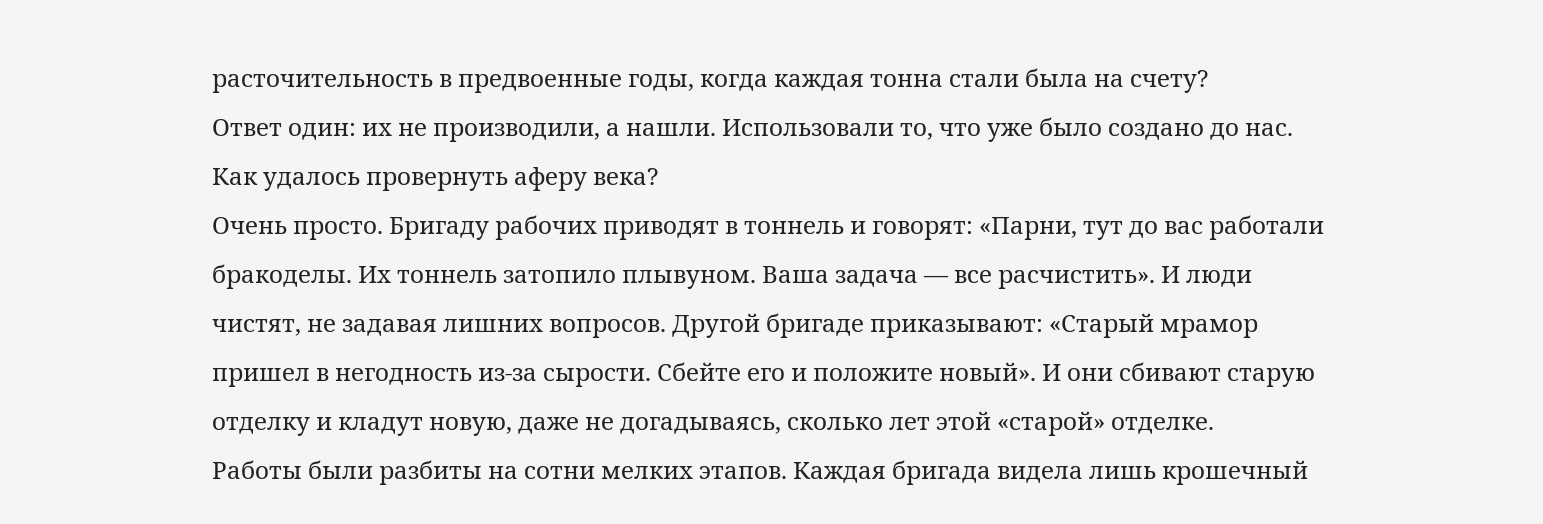расточительность в предвоенные годы, когда каждая тонна стали была на счету?
Ответ один: их не производили, а нашли. Использовали то, что уже было создано до нас.
Как удалось провернуть аферу века?
Очень просто. Бригаду рабочих приводят в тоннель и говорят: «Парни, тут до вас работали бракоделы. Их тоннель затопило плывуном. Ваша задача — все расчистить». И люди чистят, не задавая лишних вопросов. Другой бригаде приказывают: «Старый мрамор пришел в негодность из-за сырости. Сбейте его и положите новый». И они сбивают старую отделку и кладут новую, даже не догадываясь, сколько лет этой «старой» отделке.
Работы были разбиты на сотни мелких этапов. Каждая бригада видела лишь крошечный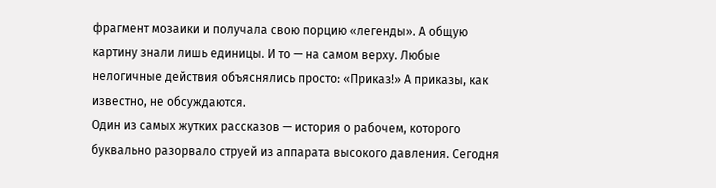фрагмент мозаики и получала свою порцию «легенды». А общую картину знали лишь единицы. И то — на самом верху. Любые нелогичные действия объяснялись просто: «Приказ!» А приказы, как известно, не обсуждаются.
Один из самых жутких рассказов — история о рабочем, которого буквально разорвало струей из аппарата высокого давления. Сегодня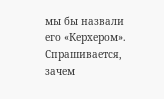мы бы назвали его «Керхером». Спрашивается, зачем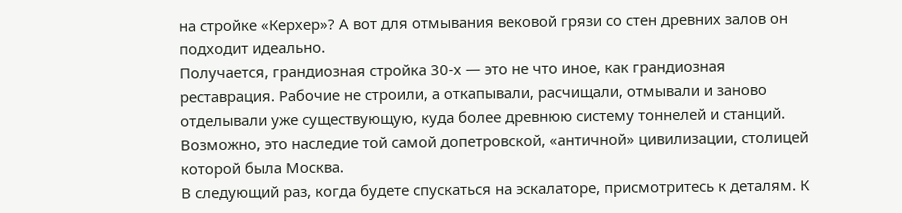на стройке «Керхер»? А вот для отмывания вековой грязи со стен древних залов он подходит идеально.
Получается, грандиозная стройка 30-х — это не что иное, как грандиозная реставрация. Рабочие не строили, а откапывали, расчищали, отмывали и заново отделывали уже существующую, куда более древнюю систему тоннелей и станций. Возможно, это наследие той самой допетровской, «античной» цивилизации, столицей которой была Москва.
В следующий раз, когда будете спускаться на эскалаторе, присмотритесь к деталям. К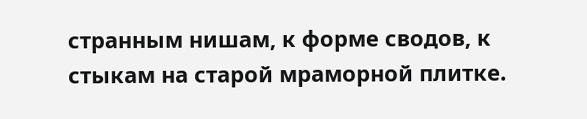странным нишам, к форме сводов, к стыкам на старой мраморной плитке.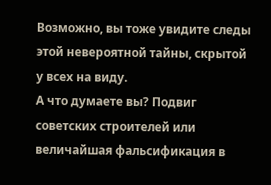Возможно, вы тоже увидите следы этой невероятной тайны, скрытой у всех на виду.
А что думаете вы? Подвиг советских строителей или величайшая фальсификация в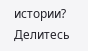истории? Делитесь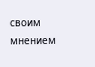своим мнением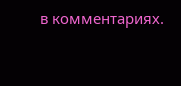в комментариях.